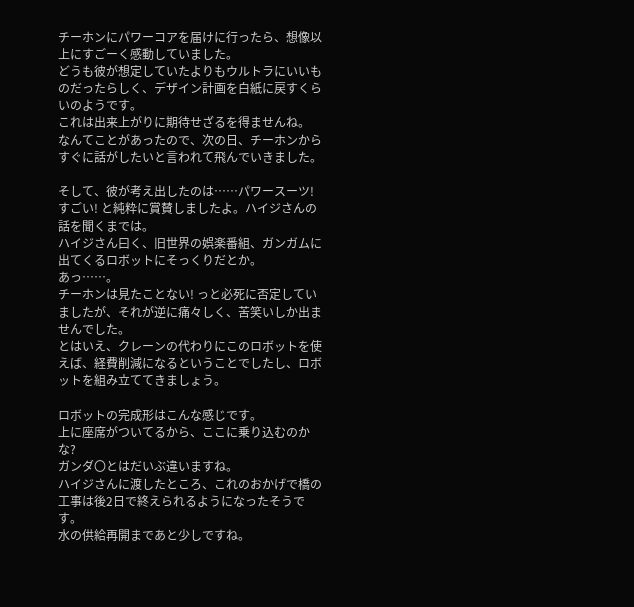チーホンにパワーコアを届けに行ったら、想像以上にすごーく感動していました。
どうも彼が想定していたよりもウルトラにいいものだったらしく、デザイン計画を白紙に戻すくらいのようです。
これは出来上がりに期待せざるを得ませんね。
なんてことがあったので、次の日、チーホンからすぐに話がしたいと言われて飛んでいきました。

そして、彼が考え出したのは……パワースーツ!
すごい! と純粋に賞賛しましたよ。ハイジさんの話を聞くまでは。
ハイジさん曰く、旧世界の娯楽番組、ガンガムに出てくるロボットにそっくりだとか。
あっ……。
チーホンは見たことない! っと必死に否定していましたが、それが逆に痛々しく、苦笑いしか出ませんでした。
とはいえ、クレーンの代わりにこのロボットを使えば、経費削減になるということでしたし、ロボットを組み立ててきましょう。

ロボットの完成形はこんな感じです。
上に座席がついてるから、ここに乗り込むのかな?
ガンダ〇とはだいぶ違いますね。
ハイジさんに渡したところ、これのおかげで橋の工事は後2日で終えられるようになったそうです。
水の供給再開まであと少しですね。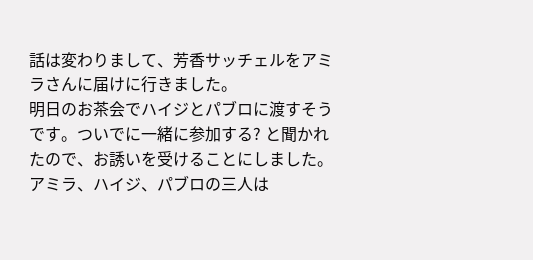話は変わりまして、芳香サッチェルをアミラさんに届けに行きました。
明日のお茶会でハイジとパブロに渡すそうです。ついでに一緒に参加する? と聞かれたので、お誘いを受けることにしました。
アミラ、ハイジ、パブロの三人は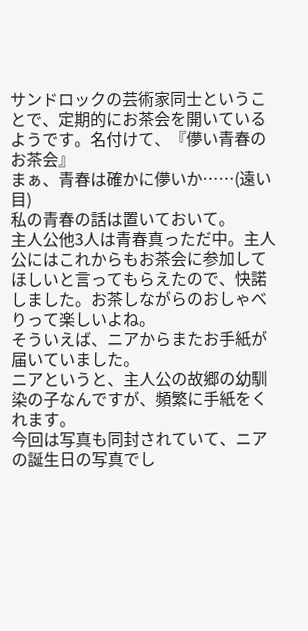サンドロックの芸術家同士ということで、定期的にお茶会を開いているようです。名付けて、『儚い青春のお茶会』
まぁ、青春は確かに儚いか……(遠い目)
私の青春の話は置いておいて。
主人公他3人は青春真っただ中。主人公にはこれからもお茶会に参加してほしいと言ってもらえたので、快諾しました。お茶しながらのおしゃべりって楽しいよね。
そういえば、ニアからまたお手紙が届いていました。
ニアというと、主人公の故郷の幼馴染の子なんですが、頻繁に手紙をくれます。
今回は写真も同封されていて、ニアの誕生日の写真でし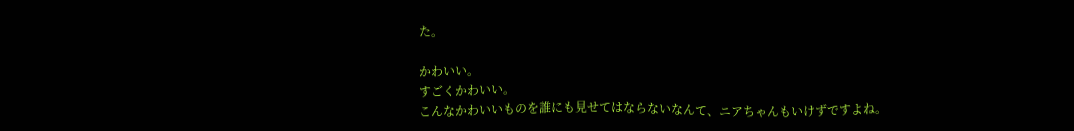た。

かわいい。
すごくかわいい。
こんなかわいいものを誰にも見せてはならないなんて、ニアちゃんもいけずですよね。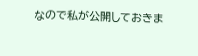なので私が公開しておきま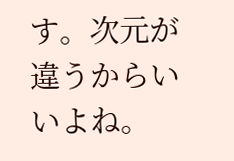す。次元が違うからいいよね。